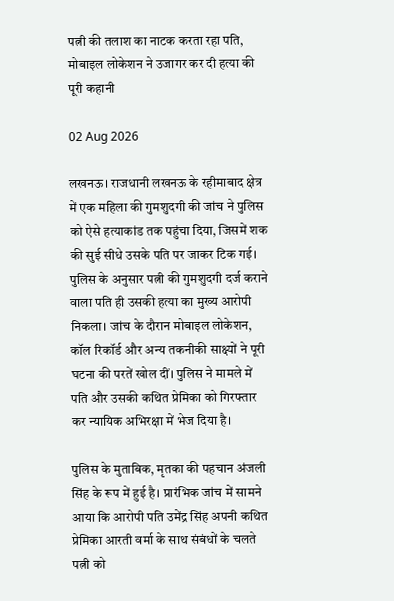पत्नी की तलाश का नाटक करता रहा पति, मोबाइल लोकेशन ने उजागर कर दी हत्या की पूरी कहानी

02 Aug 2026

लखनऊ। राजधानी लखनऊ के रहीमाबाद क्षेत्र में एक महिला की गुमशुदगी की जांच ने पुलिस को ऐसे हत्याकांड तक पहुंचा दिया, जिसमें शक की सुई सीधे उसके पति पर जाकर टिक गई। पुलिस के अनुसार पत्नी की गुमशुदगी दर्ज कराने वाला पति ही उसकी हत्या का मुख्य आरोपी निकला। जांच के दौरान मोबाइल लोकेशन, कॉल रिकॉर्ड और अन्य तकनीकी साक्ष्यों ने पूरी घटना की परतें खोल दीं। पुलिस ने मामले में पति और उसकी कथित प्रेमिका को गिरफ्तार कर न्यायिक अभिरक्षा में भेज दिया है।

पुलिस के मुताबिक, मृतका की पहचान अंजली सिंह के रूप में हुई है। प्रारंभिक जांच में सामने आया कि आरोपी पति उमेंद्र सिंह अपनी कथित प्रेमिका आरती वर्मा के साथ संबंधों के चलते पत्नी को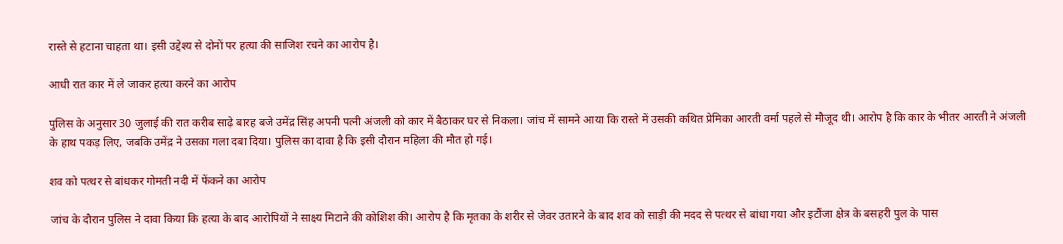रास्ते से हटाना चाहता था। इसी उद्देश्य से दोनों पर हत्या की साजिश रचने का आरोप है।

आधी रात कार में ले जाकर हत्या करने का आरोप

पुलिस के अनुसार 30 जुलाई की रात करीब साढ़े बारह बजे उमेंद्र सिंह अपनी पत्नी अंजली को कार में बैठाकर घर से निकला। जांच में सामने आया कि रास्ते में उसकी कथित प्रेमिका आरती वर्मा पहले से मौजूद थी। आरोप है कि कार के भीतर आरती ने अंजली के हाथ पकड़ लिए, जबकि उमेंद्र ने उसका गला दबा दिया। पुलिस का दावा है कि इसी दौरान महिला की मौत हो गई।

शव को पत्थर से बांधकर गोमती नदी में फेंकने का आरोप

जांच के दौरान पुलिस ने दावा किया कि हत्या के बाद आरोपियों ने साक्ष्य मिटाने की कोशिश की। आरोप है कि मृतका के शरीर से जेवर उतारने के बाद शव को साड़ी की मदद से पत्थर से बांधा गया और इटौंजा क्षेत्र के बसहरी पुल के पास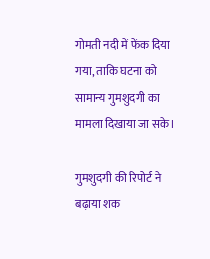गोमती नदी में फेंक दिया गया, ताकि घटना को सामान्य गुमशुदगी का मामला दिखाया जा सके।

गुमशुदगी की रिपोर्ट ने बढ़ाया शक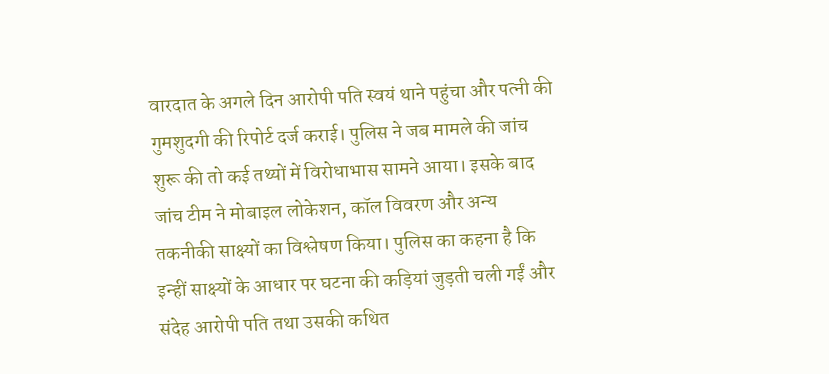वारदात के अगले दिन आरोपी पति स्वयं थाने पहुंचा और पत्नी की गुमशुदगी की रिपोर्ट दर्ज कराई। पुलिस ने जब मामले की जांच शुरू की तो कई तथ्यों में विरोधाभास सामने आया। इसके बाद जांच टीम ने मोबाइल लोकेशन, कॉल विवरण और अन्य तकनीकी साक्ष्यों का विश्लेषण किया। पुलिस का कहना है कि इन्हीं साक्ष्यों के आधार पर घटना की कड़ियां जुड़ती चली गईं और संदेह आरोपी पति तथा उसकी कथित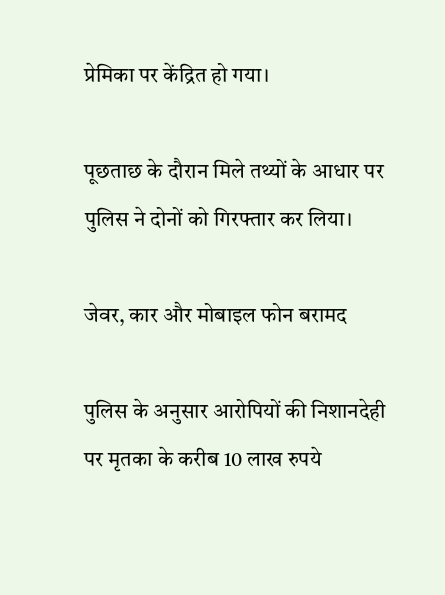प्रेमिका पर केंद्रित हो गया।

पूछताछ के दौरान मिले तथ्यों के आधार पर पुलिस ने दोनों को गिरफ्तार कर लिया।

जेवर, कार और मोबाइल फोन बरामद

पुलिस के अनुसार आरोपियों की निशानदेही पर मृतका के करीब 10 लाख रुपये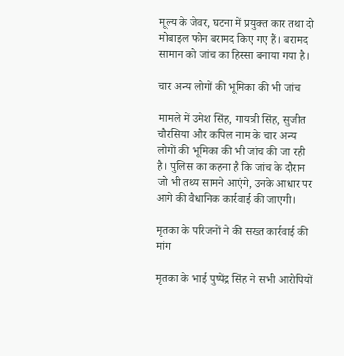मूल्य के जेवर, घटना में प्रयुक्त कार तथा दो मोबाइल फोन बरामद किए गए हैं। बरामद सामान को जांच का हिस्सा बनाया गया है।

चार अन्य लोगों की भूमिका की भी जांच

मामले में उमेश सिंह, गायत्री सिंह, सुजीत चौरसिया और कपिल नाम के चार अन्य लोगों की भूमिका की भी जांच की जा रही है। पुलिस का कहना है कि जांच के दौरान जो भी तथ्य सामने आएंगे, उनके आधार पर आगे की वैधानिक कार्रवाई की जाएगी।

मृतका के परिजनों ने की सख्त कार्रवाई की मांग

मृतका के भाई पुष्पेंद्र सिंह ने सभी आरोपियों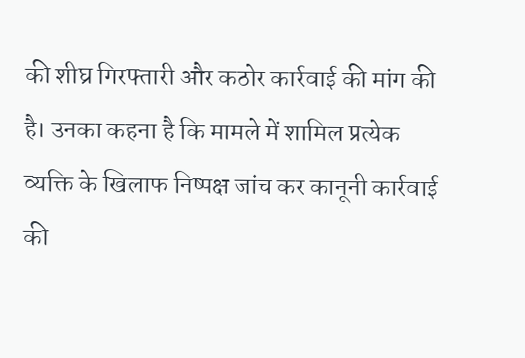की शीघ्र गिरफ्तारी और कठोर कार्रवाई की मांग की है। उनका कहना है कि मामले में शामिल प्रत्येक व्यक्ति के खिलाफ निष्पक्ष जांच कर कानूनी कार्रवाई की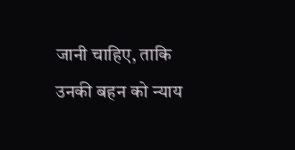जानी चाहिए, ताकि उनकी बहन को न्याय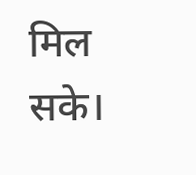मिल सके।